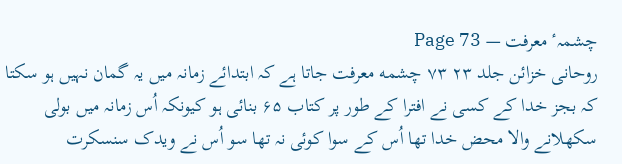چشمہٴ معرفت — Page 73
روحانی خزائن جلد ۲۳ ۷۳ چشمه معرفت جاتا ہے کہ ابتدائے زمانہ میں یہ گمان نہیں ہو سکتا کہ بجز خدا کے کسی نے افترا کے طور پر کتاب ۶۵ بنائی ہو کیونکہ اُس زمانہ میں بولی سکھلانے والا محض خدا تھا اُس کے سوا کوئی نہ تھا سو اُس نے ویدک سنسکرت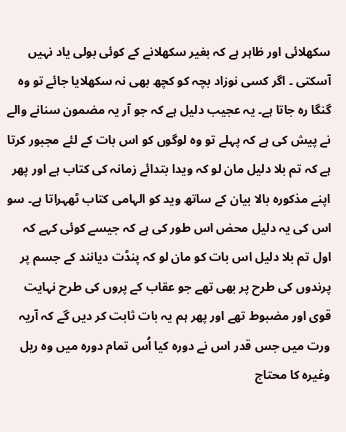سکھلائی اور ظاہر ہے کہ بغیر سکھلانے کے کوئی بولی یاد نہیں آسکتی ۔ اگر کسی نوزاد بچہ کو کچھ بھی نہ سکھلایا جائے تو وہ گنگا رہ جاتا ہے۔ یہ عجیب دلیل ہے کہ جو آر یہ مضمون سنانے والے نے پیش کی ہے کہ پہلے تو وہ لوگوں کو اس بات کے لئے مجبور کرتا ہے کہ تم بلا دلیل مان لو کہ ویدا بتدائے زمانہ کی کتاب ہے اور پھر اپنے مذکورہ بالا بیان کے ساتھ وید کو الہامی کتاب ٹھہراتا ہے۔ سو اس کی یہ دلیل محض اس طور کی ہے کہ جیسے کوئی کہے کہ اول تم بلا دلیل اس بات کو مان لو کہ پنڈت دیانند کے جسم پر پرندوں کی طرح پر بھی تھے جو عقاب کے پروں کی طرح نہایت قوی اور مضبوط تھے اور پھر ہم یہ بات ثابت کر دیں گے کہ آریہ ورت میں جس قدر اس نے دورہ کیا اُس تمام دورہ میں وہ ریل وغیرہ کا محتاج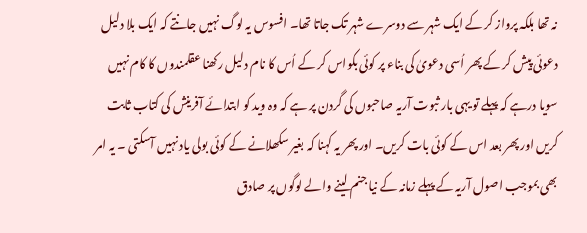نہ تھا بلکہ پرواز کر کے ایک شہر سے دوسرے شہر تک جاتا تھا۔ افسوس یہ لوگ نہیں جانتے کہ ایک بلا دلیل دعوئی پیش کر کے پھر اُسی دعویٰ کی بناء پر کوئی بکواس کر کے اُس کا نام دلیل رکھنا عقلمندوں کا کام نہیں سویا درہے کہ پہلے تو یہی بار ثبوت آریہ صاحبوں کی گردن پر ہے کہ وہ وید کو ابتدائے آفرینش کی کتاب ثابت کریں اور پھر بعد اس کے کوئی بات کریں۔ اور پھر یہ کہنا کہ بغیر سکھلانے کے کوئی بولی یاد نہیں آسکتی ۔ یہ امر بھی بموجب اصول آریہ کے پہلے زمانہ کے نیا جنم لینے والے لوگوں پر صادق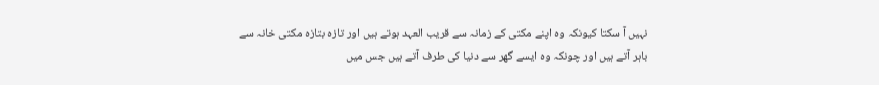نہیں آ سکتا کیونکہ وہ اپنے مکتی کے زمانہ سے قریب العہد ہوتے ہیں اور تازہ بتازہ مکتی خانہ سے باہر آتے ہیں اور چونکہ وہ ایسے گھر سے دنیا کی طرف آتے ہیں جس میں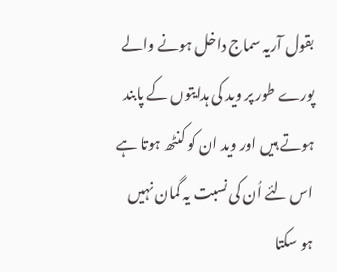بقول آریہ سماج داخل ہونے والے پورے طور پر وید کی ہدایتوں کے پابند ہوتے ہیں اور وید ان کو کنٹھ ہوتا ہے اس لئے اُن کی نسبت یہ گمان نہیں ہو سکتا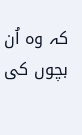کہ وہ اُن بچوں کی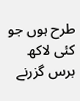طرح ہوں جو کئی لاکھ برس گزرنے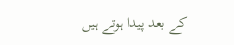کے بعد پیدا ہوتے ہیں